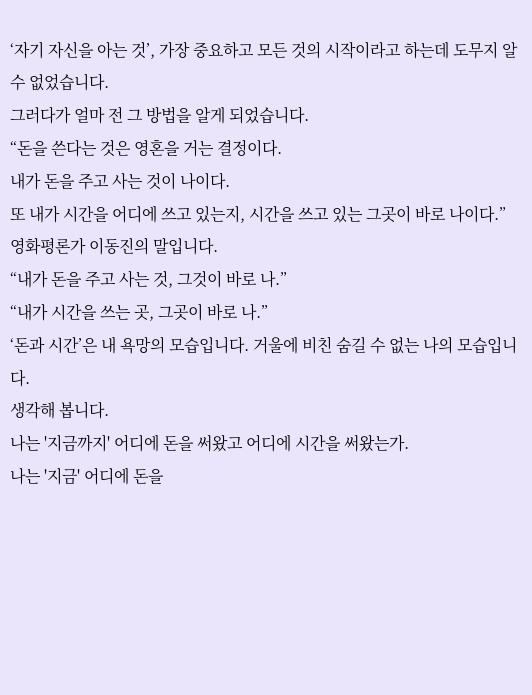‘자기 자신을 아는 것’, 가장 중요하고 모든 것의 시작이라고 하는데 도무지 알 수 없었습니다.
그러다가 얼마 전 그 방법을 알게 되었습니다.
“돈을 쓴다는 것은 영혼을 거는 결정이다.
내가 돈을 주고 사는 것이 나이다.
또 내가 시간을 어디에 쓰고 있는지, 시간을 쓰고 있는 그곳이 바로 나이다.”
영화평론가 이동진의 말입니다.
“내가 돈을 주고 사는 것, 그것이 바로 나.”
“내가 시간을 쓰는 곳, 그곳이 바로 나.”
‘돈과 시간’은 내 욕망의 모습입니다. 거울에 비친 숨길 수 없는 나의 모습입니다.
생각해 봅니다.
나는 '지금까지' 어디에 돈을 써왔고 어디에 시간을 써왔는가.
나는 '지금' 어디에 돈을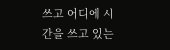쓰고 어디에 시간을 쓰고 있는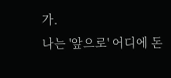가.
나는 '앞으로' 어디에 돈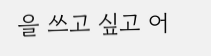을 쓰고 싶고 어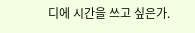디에 시간을 쓰고 싶은가.